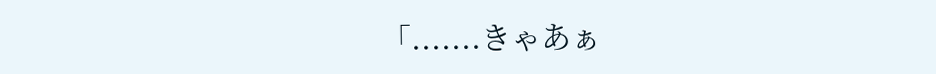「.......きゃあぁ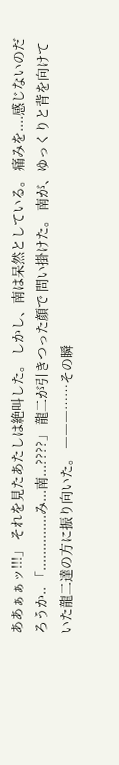ああぁぁッ!!!」 それを見たあたしは絶叫した。 しかし、南は呆然としている。 痛みを....感じないのだろうか.. 「..............み...南...????」 龍二が引きつった顔で 問い掛けた。 南が、ゆっくりと背を向けていた龍二達の方に振り向いた。 ―――……その瞬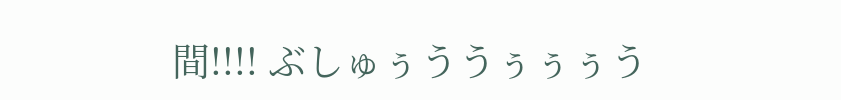間!!!! ぶしゅぅううぅぅぅう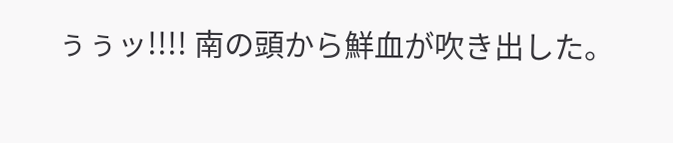ぅぅッ!!!! 南の頭から鮮血が吹き出した。